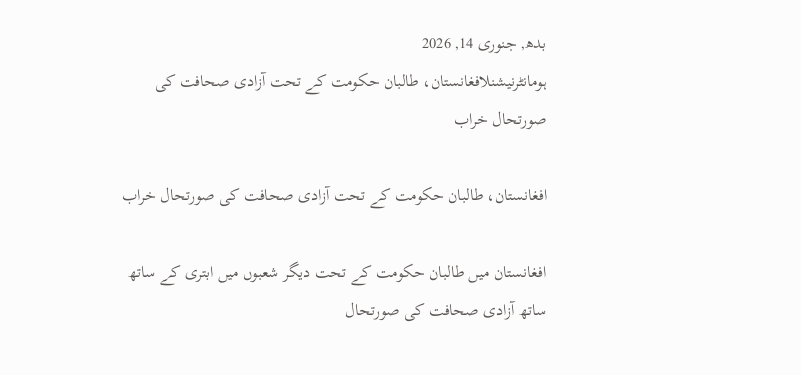بدھ, جنوری 14, 2026
ہومانٹرنیشنلافغانستان، طالبان حکومت کے تحت آزادی صحافت کی صورتحال خراب

افغانستان، طالبان حکومت کے تحت آزادی صحافت کی صورتحال خراب

افغانستان میں طالبان حکومت کے تحت دیگر شعبوں میں ابتری کے ساتھ ساتھ آزادی صحافت کی صورتحال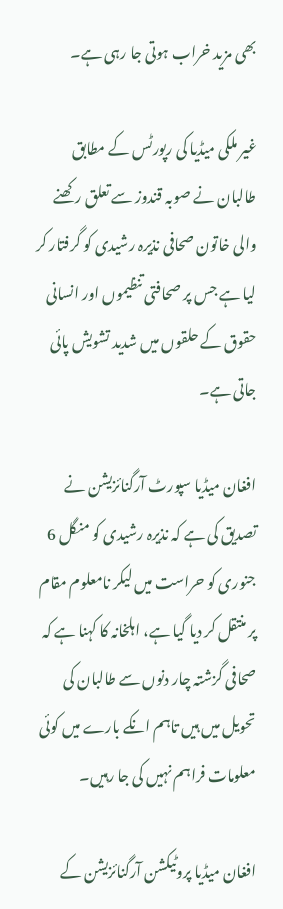بھی مزید خراب ہوتی جا رہی ہے۔

غیر ملکی میڈیا کی رپورٹس کے مطابق طالبان نے صوبہ قندوز سے تعلق رکھنے والی خاتون صحافی نذیرہ رشیدی کو گرفتار کر لیا ہے جس پر صحافتی تنظیموں اور انسانی حقوق کے حلقوں میں شدید تشویش پائی جاتی ہے۔

افغان میڈیا سپورٹ آرگنائزیشن نے تصدیق کی ہے کہ نذیرہ رشیدی کو منگل 6 جنوری کو حراست میں لیکر نامعلوم مقام پر منتقل کر دیا گیا ہے، اہلخانہ کا کہنا ہے کہ صحافی گزشتہ چار دنوں سے طالبان کی تحویل میں ہیں تاہم انکے بارے میں کوئی معلومات فراہم نہیں کی جا رہیں۔

افغان میڈیا پروٹیکشن آرگنائزیشن کے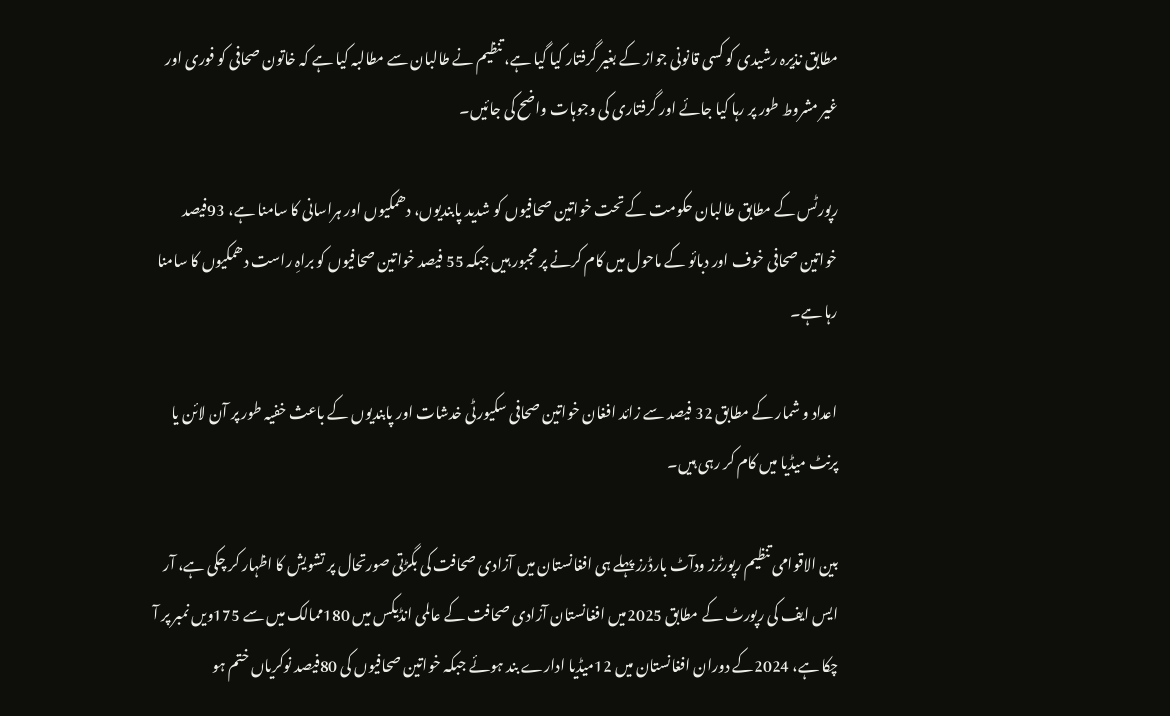مطابق نذیرہ رشیدی کو کسی قانونی جواز کے بغیر گرفتار کیا گیا ہے، تنظیم نے طالبان سے مطالبہ کیا ہے کہ خاتون صحافی کو فوری اور غیر مشروط طور پر رہا کیا جائے اور گرفتاری کی وجوہات واضح کی جائیں۔

رپورٹس کے مطابق طالبان حکومت کے تحت خواتین صحافیوں کو شدید پابندیوں، دھمکیوں اور ہراسانی کا سامنا ہے، 93فیصد خواتین صحافی خوف اور دبائو کے ماحول میں کام کرنے پر مجبور ہیں جبکہ 55 فیصد خواتین صحافیوں کو براہِ راست دھمکیوں کا سامنا رہا ہے۔

اعداد و شمار کے مطابق 32 فیصد سے زائد افغان خواتین صحافی سکیورٹی خدشات اور پابندیوں کے باعث خفیہ طور پر آن لائن یا پرنٹ میڈیا میں کام کر رہی ہیں۔

بین الاقوامی تنظیم رپورٹرز ودآٹ بارڈرز پہلے ہی افغانستان میں آزادی صحافت کی بگڑتی صورتحال پر تشویش کا اظہار کر چکی ہے، آر ایس ایف کی رپورٹ کے مطابق 2025میں افغانستان آزادی صحافت کے عالمی انڈیکس میں 180ممالک میں سے 175ویں نمبر پر آ چکا ہے، 2024کے دوران افغانستان میں 12میڈیا ادارے بند ہوئے جبکہ خواتین صحافیوں کی 80فیصد نوکریاں ختم ہو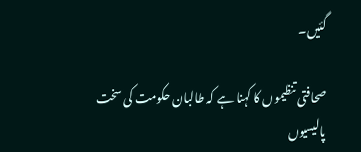گئیں۔

صحافتی تنظیموں کا کہنا ہے کہ طالبان حکومت کی سخت پالیسیوں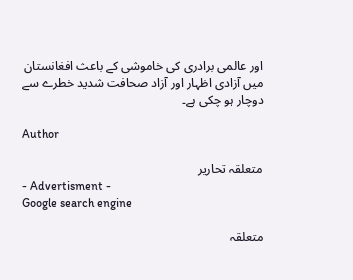اور عالمی برادری کی خاموشی کے باعث افغانستان میں آزادی اظہار اور آزاد صحافت شدید خطرے سے دوچار ہو چکی ہے۔

Author

متعلقہ تحاریر
- Advertisment -
Google search engine

متعلقہ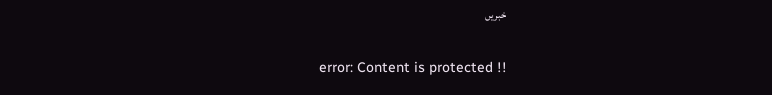خبریں

error: Content is protected !!